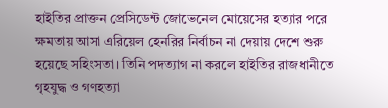হাইতির প্রাক্তন প্রেসিডেন্ট জোভেনেল মোয়েসের হত্যার পরে ক্ষমতায় আসা এরিয়েল হেনরির নির্বাচন না দেয়ায় দেশে শুরু হয়েছে সহিংসতা। তিনি পদত্যাগ না করলে হাইতির রাজধানীতে গৃহযুদ্ধ ও গণহত্যা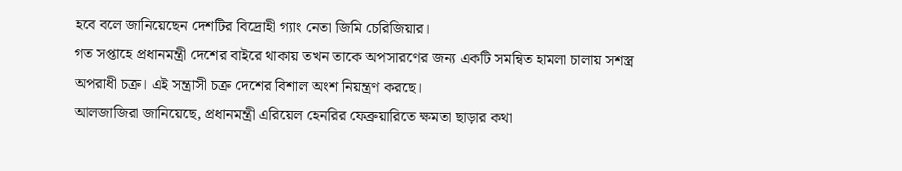হবে বলে জানিয়েছেন দেশটির বিদ্রোহী গ্যাং নেতা জিমি চেরিজিয়ার।
গত সপ্তাহে প্রধানমন্ত্রী দেশের বাইরে থাকায় তখন তাকে অপসারণের জন্য একটি সমন্বিত হামলা চালায় সশস্ত্র অপরাধী চক্র। এই সন্ত্রাসী চক্র দেশের বিশাল অংশ নিয়ন্ত্রণ করছে।
আলজাজিরা জানিয়েছে, প্রধানমন্ত্রী এরিয়েল হেনরির ফেব্রুয়ারিতে ক্ষমতা ছাড়ার কথা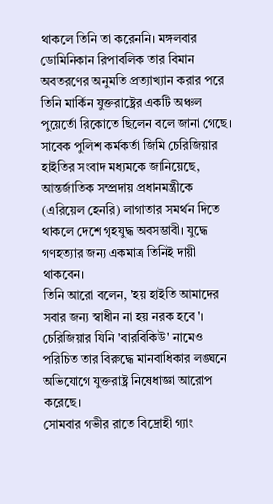থাকলে তিনি তা করেননি। মঙ্গলবার ডোমিনিকান রিপাবলিক তার বিমান অবতরণের অনুমতি প্রত্যাখ্যান করার পরে তিনি মার্কিন যুক্তরাষ্ট্রের একটি অঞ্চল পুয়ের্তো রিকোতে ছিলেন বলে জানা গেছে।
সাবেক পুলিশ কর্মকর্তা জিমি চেরিজিয়ার হাইতির সংবাদ মধ্যমকে জানিয়েছে, আন্তর্জাতিক সম্প্রদায় প্রধানমন্ত্রীকে (এরিয়েল হেনরি) লাগাতার সমর্থন দিতে থাকলে দেশে গৃহযুদ্ধ অবসম্ভাবী। যুদ্ধে গণহত্যার জন্য একমাত্র তিনিই দায়ী থাকবেন।
তিনি আরো বলেন, 'হয় হাইতি আমাদের সবার জন্য স্বাধীন না হয় নরক হবে'।
চেরিজিয়ার যিনি 'বারবিকিউ' নামেও পরিচিত তার বিরুদ্ধে মানবাধিকার লঙ্ঘনে অভিযোগে যুক্তরাষ্ট্র নিষেধাজ্ঞা আরোপ করেছে।
সোমবার গভীর রাতে বিদ্রোহী গ্যাং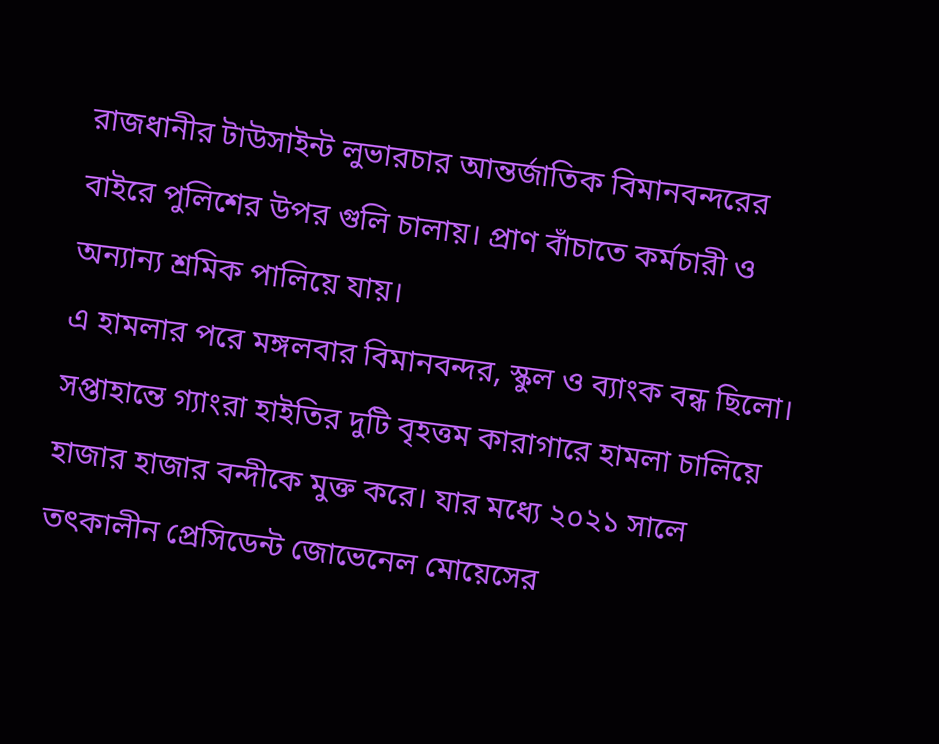রাজধানীর টাউসাইন্ট লুভারচার আন্তর্জাতিক বিমানবন্দরের বাইরে পুলিশের উপর গুলি চালায়। প্রাণ বাঁচাতে কর্মচারী ও অন্যান্য শ্রমিক পালিয়ে যায়।
এ হামলার পরে মঙ্গলবার বিমানবন্দর, স্কুল ও ব্যাংক বন্ধ ছিলো।
সপ্তাহান্তে গ্যাংরা হাইতির দুটি বৃহত্তম কারাগারে হামলা চালিয়ে হাজার হাজার বন্দীকে মুক্ত করে। যার মধ্যে ২০২১ সালে তৎকালীন প্রেসিডেন্ট জোভেনেল মোয়েসের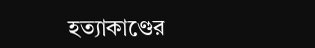হত্যাকাণ্ডের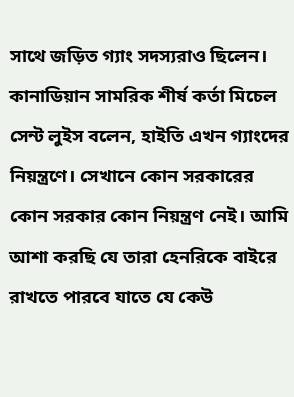সাথে জড়িত গ্যাং সদস্যরাও ছিলেন।
কানাডিয়ান সামরিক শীর্ষ কর্তা মিচেল সেন্ট লুইস বলেন, হাইতি এখন গ্যাংদের নিয়ন্ত্রণে। সেখানে কোন সরকারের কোন সরকার কোন নিয়ন্ত্রণ নেই। আমি আশা করছি যে তারা হেনরিকে বাইরে রাখতে পারবে যাতে যে কেউ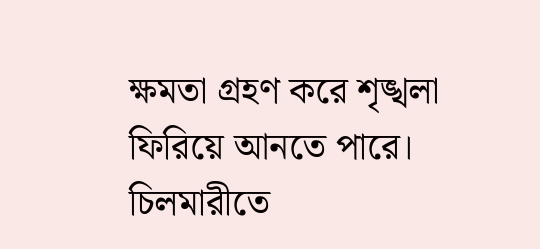ক্ষমতা গ্রহণ করে শৃঙ্খলা ফিরিয়ে আনতে পারে।
চিলমারীতে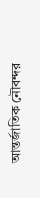আন্তর্জাতিক নৌবন্দর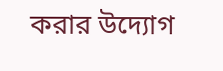করার উদ্যোগ